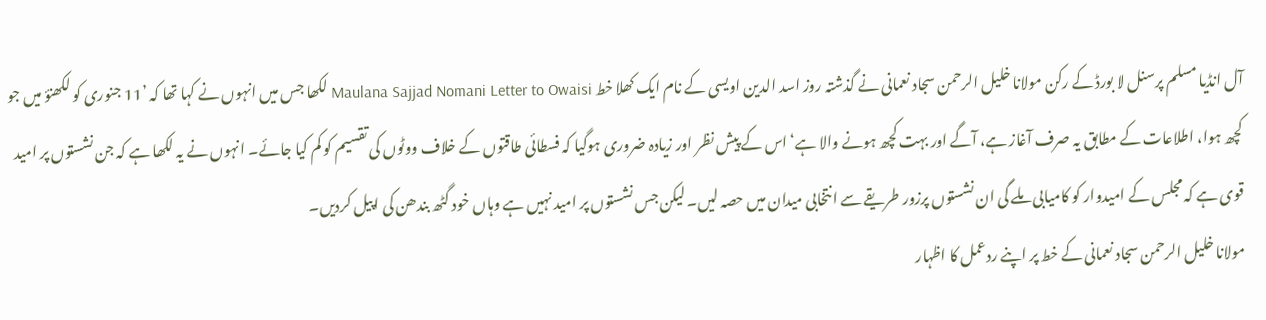آل انڈیا مسلم پرسنل لا بورڈ کے رکن مولانا خلیل الرحمن سجاد نعمانی نے گذشتہ روز اسد الدین اویسی کے نام ایک کھلا خط Maulana Sajjad Nomani Letter to Owaisi لکھا جس میں انہوں نے کہا تھا کہ ’11 جنوری کو لکھنؤ میں جو کچھ ہوا، اطلاعات کے مطابق یہ صرف آغاز ہے، آگے اور بہت کچھ ہونے والا ہے‘ اس کے پیش نظر اور زیادہ ضروری ہوگیا کہ فسطائی طاقتوں کے خلاف ووٹوں کی تقسیم کو کم کیا جائے۔ انہوں نے یہ لکھا ہے کہ جن نشستوں پر امید قوی ہے کہ مجلس کے امیدوار کو کامیابی ملے گی ان نشستوں پرزور طریقے سے انتخابی میدان میں حصہ لیں۔ لیکن جس نشستوں پر امید نہیں ہے وہاں خود گٹھ بندھن کی اپیل کردیں۔
مولانا خلیل الرحمن سجاد نعمانی کے خط پر اپنے ردعمل کا اظہار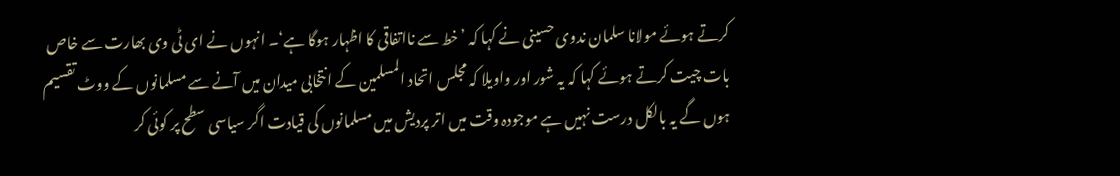کرتے ہوئے مولانا سلمان ندوی حسینی نے کہا کہ ’خط سے نااتفاقی کا اظہار ہوگا ہے‘۔ انہوں نے ای ٹی وی بھارت سے خاص بات چیت کرتے ہوئے کہا کہ یہ شور اور واویلا کہ مجلس اتحاد المسلمین کے انتخابی میدان میں آنے سے مسلمانوں کے ووٹ تقسیم ہوں گے یہ بالکل درست نہیں ہے موجودہ وقت میں اتر پردیش میں مسلمانوں کی قیادت اگر سیاسی سطح پر کوئی کر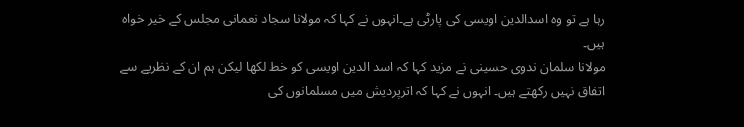رہا ہے تو وہ اسدالدین اویسی کی پارٹی ہے۔انہوں نے کہا کہ مولانا سجاد نعمانی مجلس کے خیر خواہ ہیں۔
مولانا سلمان ندوی حسینی نے مزید کہا کہ اسد الدین اویسی کو خط لکھا لیکن ہم ان کے نظریے سے اتفاق نہیں رکھتے ہیں۔ انہوں نے کہا کہ اترپردیش میں مسلمانوں کی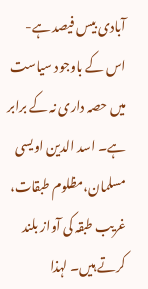آبادی بیس فیصد ہے- اس کے باوجود سیاست میں حصہ داری نہ کے برابر ہے۔ اسد الدین اویسی مسلمان،مظلوم طبقات، غریب طبقہ کی آواز بلند کرتے ہیں۔ لہذا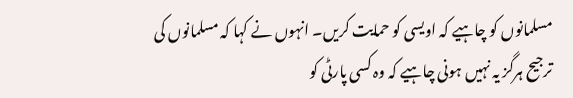مسلمانوں کو چاہیے کہ اویسی کو حمایت کریں۔ انہوں نے کہا کہ مسلمانوں کی ترجیح ہرگز یہ نہیں ہونی چاہیے کہ وہ کسی پارٹی کو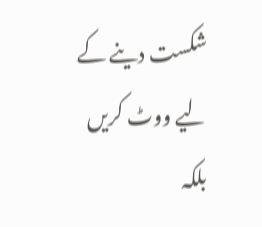شکست دینے کے لیے ووٹ کریں بلکہ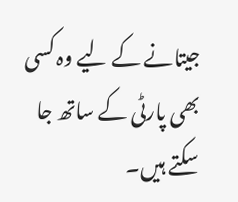جیتانے کے لیے وہ کسی بھی پارٹی کے ساتھ جا سکتے ہیں۔